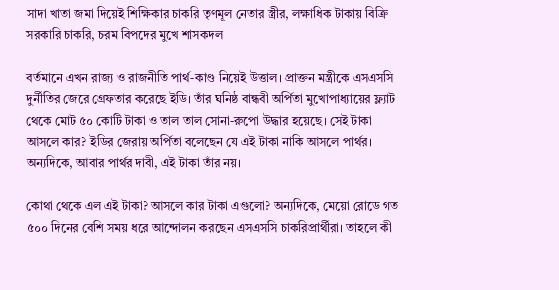সাদা খাতা জমা দিয়েই শিক্ষিকার চাকরি তৃণমূল নেতার স্ত্রীর, লক্ষাধিক টাকায় বিক্রি সরকারি চাকরি, চরম বিপদের মুখে শাসকদল

বর্তমানে এখন রাজ্য ও রাজনীতি পার্থ-কাণ্ড নিয়েই উত্তাল। প্রাক্তন মন্ত্রীকে এসএসসি দুর্নীতির জেরে গ্রেফতার করেছে ইডি। তাঁর ঘনিষ্ঠ বান্ধবী অর্পিতা মুখোপাধ্যায়ের ফ্ল্যাট থেকে মোট ৫০ কোটি টাকা ও তাল তাল সোনা-রুপো উদ্ধার হয়েছে। সেই টাকা আসলে কার? ইডির জেরায় অর্পিতা বলেছেন যে এই টাকা নাকি আসলে পার্থর। অন্যদিকে, আবার পার্থর দাবী, এই টাকা তাঁর নয়।

কোথা থেকে এল এই টাকা? আসলে কার টাকা এগুলো? অন্যদিকে, মেয়ো রোডে গত ৫০০ দিনের বেশি সময় ধরে আন্দোলন করছেন এসএসসি চাকরিপ্রার্থীরা। তাহলে কী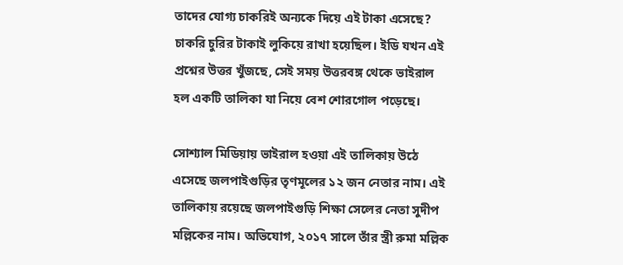তাদের যোগ্য চাকরিই অন্যকে দিয়ে এই টাকা এসেছে? চাকরি চুরির টাকাই লুকিয়ে রাখা হয়েছিল। ইডি যখন এই প্রশ্নের উত্তর খুঁজছে, সেই সময় উত্তরবঙ্গ থেকে ভাইরাল হল একটি তালিকা যা নিয়ে বেশ শোরগোল পড়েছে।

সোশ্যাল মিডিয়ায় ভাইরাল হওয়া এই তালিকায় উঠে এসেছে জলপাইগুড়ির তৃণমূলের ১২ জন নেতার নাম। এই তালিকায় রয়েছে জলপাইগুড়ি শিক্ষা সেলের নেতা সুদীপ মল্লিকের নাম। অভিযোগ, ২০১৭ সালে তাঁর স্ত্রী রুমা মল্লিক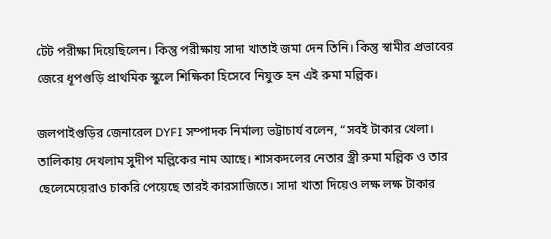টেট পরীক্ষা দিয়েছিলেন। কিন্তু পরীক্ষায় সাদা খাতাই জমা দেন তিনি। কিন্তু স্বামীর প্রভাবের জেরে ধূপগুড়ি প্রাথমিক স্কুলে শিক্ষিকা হিসেবে নিযুক্ত হন এই রুমা মল্লিক।

জলপাইগুড়ির জেনারেল DYFI সম্পাদক নির্মাল্য ভট্টাচার্য বলেন, “সবই টাকার খেলা। তালিকায় দেখলাম সুদীপ মল্লিকের নাম আছে। শাসকদলের নেতার স্ত্রী রুমা মল্লিক ও তার ছেলেমেয়েরাও চাকরি পেয়েছে তারই কারসাজিতে। সাদা খাতা দিয়েও লক্ষ লক্ষ টাকার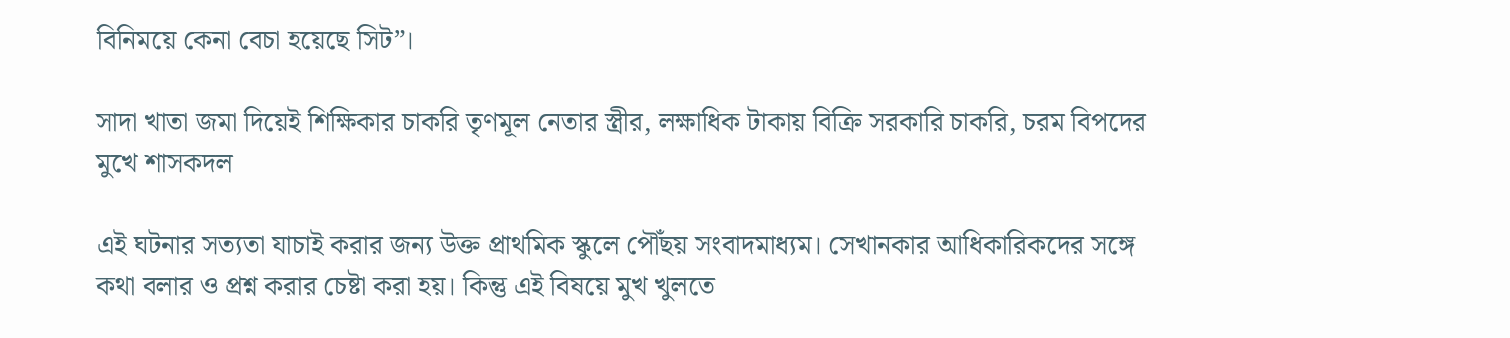বিনিময়ে কেনা বেচা হয়েছে সিট”।

সাদা খাতা জমা দিয়েই শিক্ষিকার চাকরি তৃণমূল নেতার স্ত্রীর, লক্ষাধিক টাকায় বিক্রি সরকারি চাকরি, চরম বিপদের মুখে শাসকদল

এই ঘটনার সত্যতা যাচাই করার জন্য উক্ত প্রাথমিক স্কুলে পৌঁছয় সংবাদমাধ্যম। সেখানকার আধিকারিকদের সঙ্গে কথা বলার ও প্রশ্ন করার চেষ্টা করা হয়। কিন্তু এই বিষয়ে মুখ খুলতে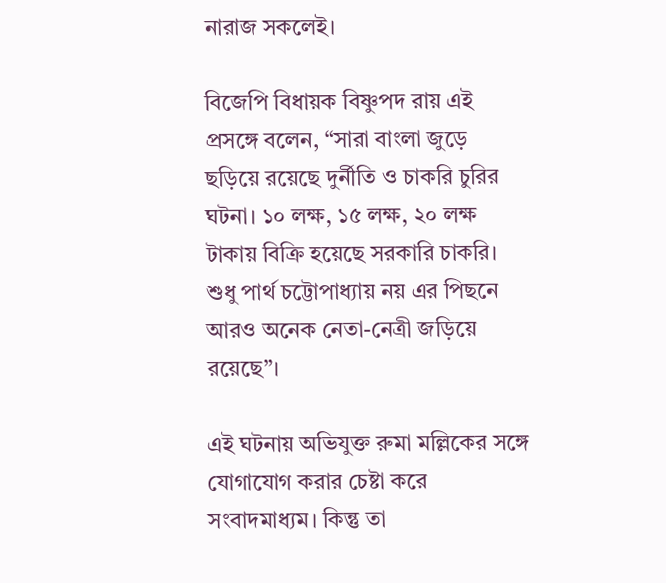নারাজ সকলেই।

বিজেপি বিধায়ক বিষ্ণুপদ রায় এই প্রসঙ্গে বলেন, “সারা বাংলা জুড়ে ছড়িয়ে রয়েছে দুর্নীতি ও চাকরি চুরির ঘটনা। ১০ লক্ষ, ১৫ লক্ষ, ২০ লক্ষ টাকায় বিক্রি হয়েছে সরকারি চাকরি। শুধু পার্থ চট্টোপাধ্যায় নয় এর পিছনে আরও অনেক নেতা-নেত্রী জড়িয়ে রয়েছে”।

এই ঘটনায় অভিযুক্ত রুমা মল্লিকের সঙ্গে যোগাযোগ করার চেষ্টা করে সংবাদমাধ্যম। কিন্তু তা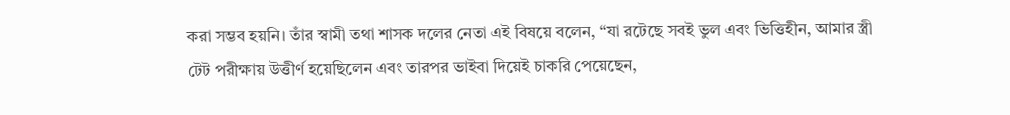করা সম্ভব হয়নি। তাঁর স্বামী তথা শাসক দলের নেতা এই বিষয়ে বলেন, “যা রটেছে সবই ভুল এবং ভিত্তিহীন, আমার স্ত্রী টেট পরীক্ষায় উত্তীর্ণ হয়েছিলেন এবং তারপর ভাইবা দিয়েই চাকরি পেয়েছেন,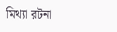মিথ্যা রটনা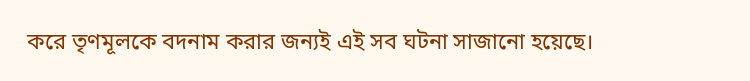করে তৃণমূলকে বদনাম করার জন্যই এই সব ঘটনা সাজানো হয়েছে।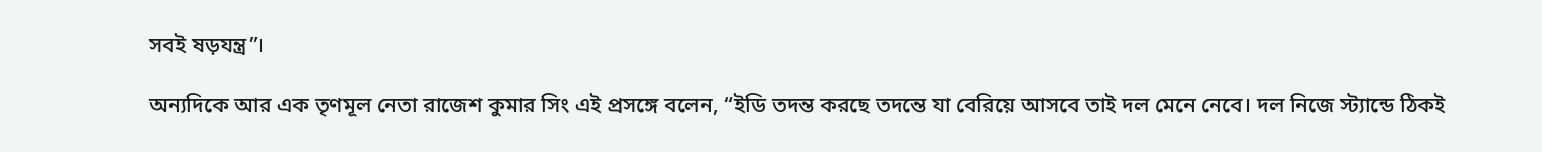সবই ষড়যন্ত্র”।

অন্যদিকে আর এক তৃণমূল নেতা রাজেশ কুমার সিং এই প্রসঙ্গে বলেন, “ইডি তদন্ত করছে তদন্তে যা বেরিয়ে আসবে তাই দল মেনে নেবে। দল নিজে স্ট্যান্ডে ঠিকই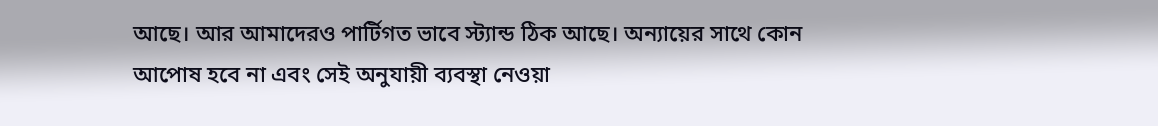আছে। আর আমাদেরও পার্টিগত ভাবে স্ট্যান্ড ঠিক আছে। অন্যায়ের সাথে কোন আপোষ হবে না এবং সেই অনুযায়ী ব্যবস্থা নেওয়া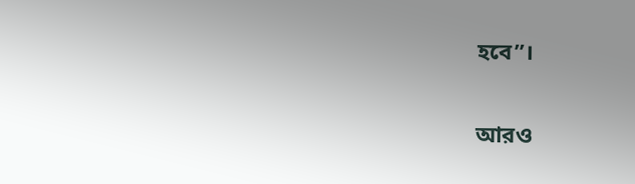হবে”।

আরও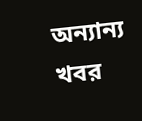অন্যান্য খবর